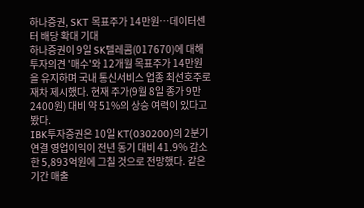하나증권, SKT 목표주가 14만원…데이터센터 배당 확대 기대
하나증권이 9일 SK텔레콤(017670)에 대해 투자의견 '매수'와 12개월 목표주가 14만원을 유지하며 국내 통신서비스 업종 최선호주로 재차 제시했다. 현재 주가(9월 8일 종가 9만2400원) 대비 약 51%의 상승 여력이 있다고 봤다.
IBK투자증권은 10일 KT(030200)의 2분기 연결 영업이익이 전년 동기 대비 41.9% 감소한 5,893억원에 그칠 것으로 전망했다. 같은 기간 매출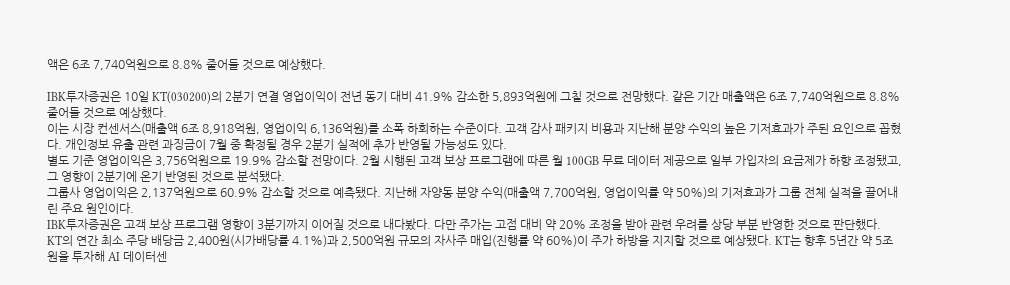액은 6조 7,740억원으로 8.8% 줄어들 것으로 예상했다.

IBK투자증권은 10일 KT(030200)의 2분기 연결 영업이익이 전년 동기 대비 41.9% 감소한 5,893억원에 그칠 것으로 전망했다. 같은 기간 매출액은 6조 7,740억원으로 8.8% 줄어들 것으로 예상했다.
이는 시장 컨센서스(매출액 6조 8,918억원, 영업이익 6,136억원)를 소폭 하회하는 수준이다. 고객 감사 패키지 비용과 지난해 분양 수익의 높은 기저효과가 주된 요인으로 꼽혔다. 개인정보 유출 관련 과징금이 7월 중 확정될 경우 2분기 실적에 추가 반영될 가능성도 있다.
별도 기준 영업이익은 3,756억원으로 19.9% 감소할 전망이다. 2월 시행된 고객 보상 프로그램에 따른 월 100GB 무료 데이터 제공으로 일부 가입자의 요금제가 하향 조정됐고, 그 영향이 2분기에 온기 반영된 것으로 분석됐다.
그룹사 영업이익은 2,137억원으로 60.9% 감소할 것으로 예측됐다. 지난해 자양동 분양 수익(매출액 7,700억원, 영업이익률 약 50%)의 기저효과가 그룹 전체 실적을 끌어내린 주요 원인이다.
IBK투자증권은 고객 보상 프로그램 영향이 3분기까지 이어질 것으로 내다봤다. 다만 주가는 고점 대비 약 20% 조정을 받아 관련 우려를 상당 부분 반영한 것으로 판단했다.
KT의 연간 최소 주당 배당금 2,400원(시가배당률 4.1%)과 2,500억원 규모의 자사주 매입(진행률 약 60%)이 주가 하방을 지지할 것으로 예상됐다. KT는 향후 5년간 약 5조원을 투자해 AI 데이터센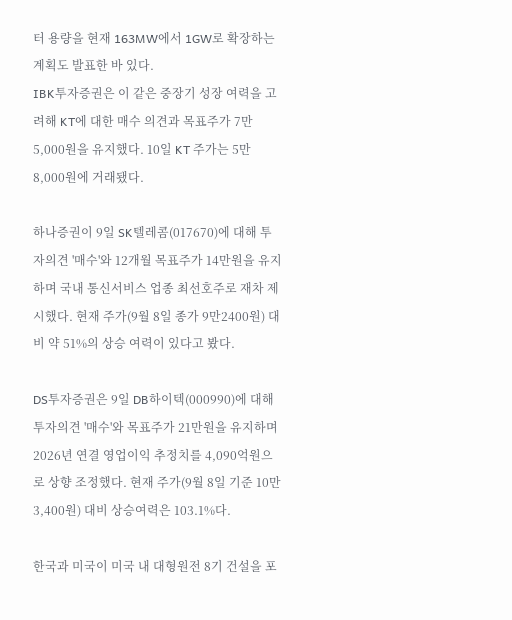터 용량을 현재 163MW에서 1GW로 확장하는 계획도 발표한 바 있다.
IBK투자증권은 이 같은 중장기 성장 여력을 고려해 KT에 대한 매수 의견과 목표주가 7만 5,000원을 유지했다. 10일 KT 주가는 5만 8,000원에 거래됐다.

하나증권이 9일 SK텔레콤(017670)에 대해 투자의견 '매수'와 12개월 목표주가 14만원을 유지하며 국내 통신서비스 업종 최선호주로 재차 제시했다. 현재 주가(9월 8일 종가 9만2400원) 대비 약 51%의 상승 여력이 있다고 봤다.

DS투자증권은 9일 DB하이텍(000990)에 대해 투자의견 '매수'와 목표주가 21만원을 유지하며 2026년 연결 영업이익 추정치를 4,090억원으로 상향 조정했다. 현재 주가(9월 8일 기준 10만3,400원) 대비 상승여력은 103.1%다.

한국과 미국이 미국 내 대형원전 8기 건설을 포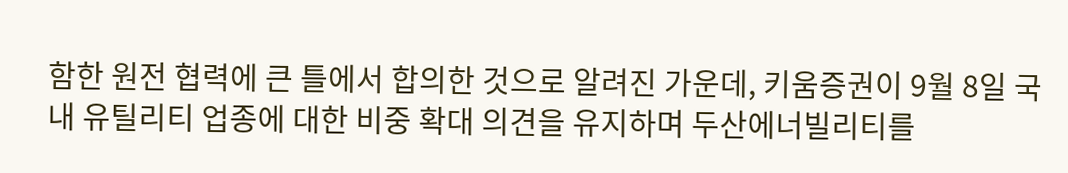함한 원전 협력에 큰 틀에서 합의한 것으로 알려진 가운데, 키움증권이 9월 8일 국내 유틸리티 업종에 대한 비중 확대 의견을 유지하며 두산에너빌리티를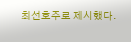최선호주로 제시했다.